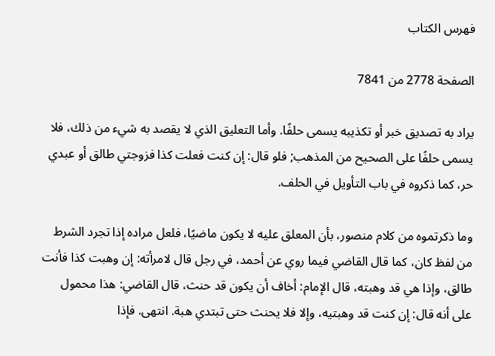فهرس الكتاب

الصفحة 2778 من 7841

يراد به تصديق خبر أو تكذيبه يسمى حلفًا. وأما التعليق الذي لا يقصد به شيء من ذلك، فلا يسمى حلفًا على الصحيح من المذهب; فلو قال: إن كنت فعلت كذا فزوجتي طالق أو عبدي حر، كما ذكروه في باب التأويل في الحلف.

وما ذكرتموه من كلام منصور، بأن المعلق عليه لا يكون ماضيًا، فلعل مراده إذا تجرد الشرط من لفظ كان، كما قال القاضي فيما روي عن أحمد، في رجل قال لامرأته: إن وهبت كذا فأنت طالق، وإذا هي قد وهبته، قال الإمام: أخاف أن يكون قد حنث، قال القاضي: هذا محمول على أنه قال: إن كنت قد وهبتيه، وإلا فلا يحنث حتى تبتدي هبة. انتهى. فإذا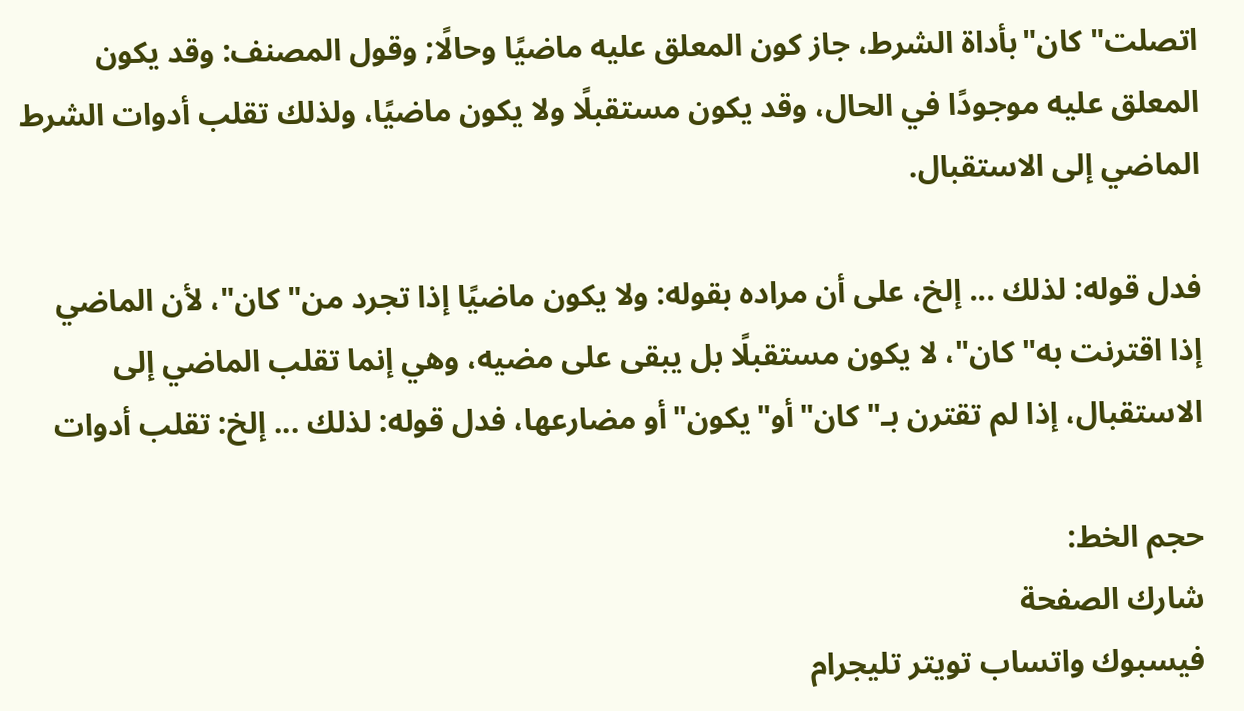اتصلت"كان"بأداة الشرط، جاز كون المعلق عليه ماضيًا وحالًا; وقول المصنف: وقد يكون المعلق عليه موجودًا في الحال، وقد يكون مستقبلًا ولا يكون ماضيًا، ولذلك تقلب أدوات الشرط الماضي إلى الاستقبال.

فدل قوله: لذلك ... إلخ، على أن مراده بقوله: ولا يكون ماضيًا إذا تجرد من"كان"، لأن الماضي إذا اقترنت به"كان"، لا يكون مستقبلًا بل يبقى على مضيه، وهي إنما تقلب الماضي إلى الاستقبال، إذا لم تقترن بـ"كان"أو"يكون"أو مضارعها، فدل قوله: لذلك ... إلخ: تقلب أدوات

حجم الخط:
شارك الصفحة
فيسبوك واتساب تويتر تليجرام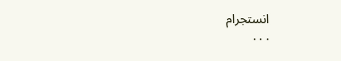انستجرام
. . .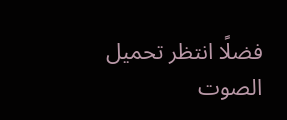فضلًا انتظر تحميل الصوت